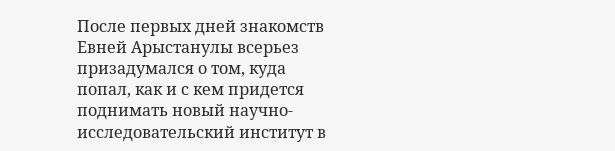После первых дней знакомств Евней Арыстанулы всерьез призадумался о том, куда попал, как и с кем придется поднимать новый научно-исследовательский институт в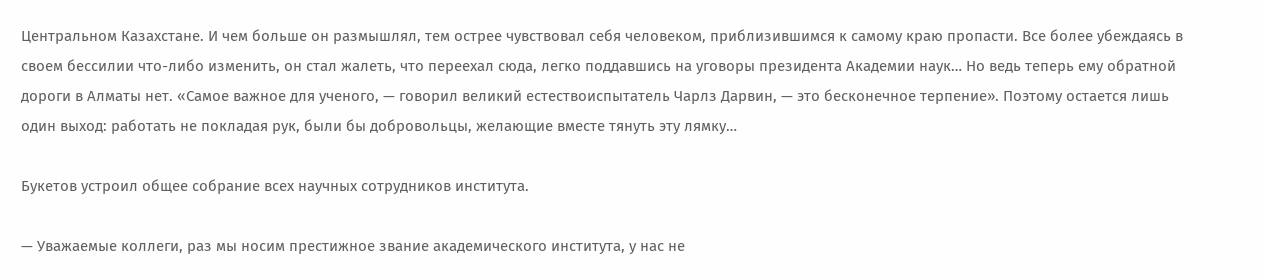Центральном Казахстане. И чем больше он размышлял, тем острее чувствовал себя человеком, приблизившимся к самому краю пропасти. Все более убеждаясь в своем бессилии что-либо изменить, он стал жалеть, что переехал сюда, легко поддавшись на уговоры президента Академии наук… Но ведь теперь ему обратной дороги в Алматы нет. «Самое важное для ученого, — говорил великий естествоиспытатель Чарлз Дарвин, — это бесконечное терпение». Поэтому остается лишь один выход: работать не покладая рук, были бы добровольцы, желающие вместе тянуть эту лямку…

Букетов устроил общее собрание всех научных сотрудников института.

— Уважаемые коллеги, раз мы носим престижное звание академического института, у нас не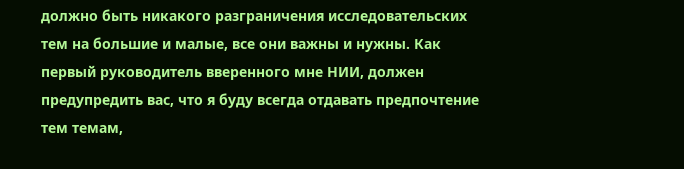должно быть никакого разграничения исследовательских тем на большие и малые, все они важны и нужны. Как первый руководитель вверенного мне НИИ, должен предупредить вас, что я буду всегда отдавать предпочтение тем темам,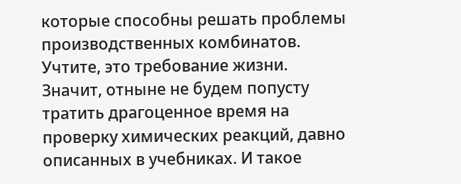которые способны решать проблемы производственных комбинатов. Учтите, это требование жизни. Значит, отныне не будем попусту тратить драгоценное время на проверку химических реакций, давно описанных в учебниках. И такое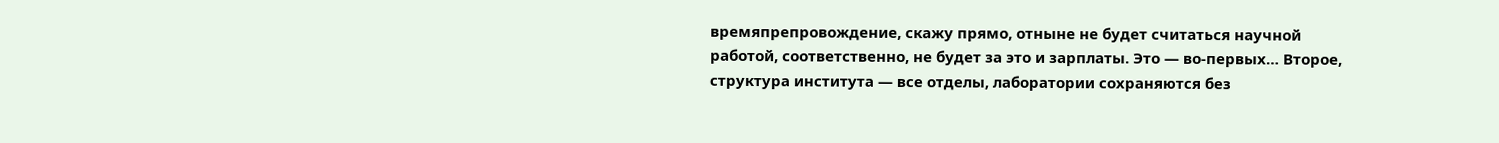времяпрепровождение, скажу прямо, отныне не будет считаться научной работой, соответственно, не будет за это и зарплаты. Это — во-первых… Второе, структура института — все отделы, лаборатории сохраняются без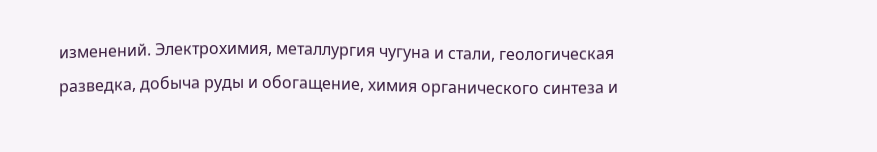изменений. Электрохимия, металлургия чугуна и стали, геологическая разведка, добыча руды и обогащение, химия органического синтеза и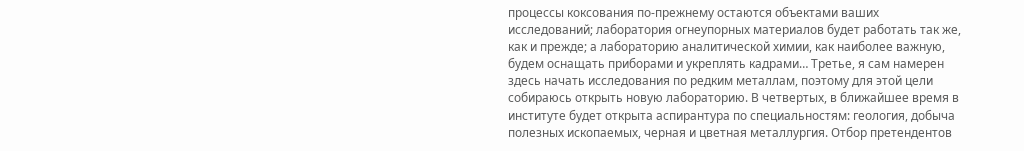процессы коксования по-прежнему остаются объектами ваших исследований; лаборатория огнеупорных материалов будет работать так же, как и прежде; а лабораторию аналитической химии, как наиболее важную, будем оснащать приборами и укреплять кадрами… Третье, я сам намерен здесь начать исследования по редким металлам, поэтому для этой цели собираюсь открыть новую лабораторию. В четвертых, в ближайшее время в институте будет открыта аспирантура по специальностям: геология, добыча полезных ископаемых, черная и цветная металлургия. Отбор претендентов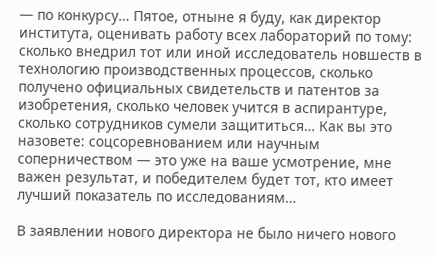— по конкурсу… Пятое, отныне я буду, как директор института, оценивать работу всех лабораторий по тому: сколько внедрил тот или иной исследователь новшеств в технологию производственных процессов, сколько получено официальных свидетельств и патентов за изобретения, сколько человек учится в аспирантуре, сколько сотрудников сумели защититься… Как вы это назовете: соцсоревнованием или научным соперничеством — это уже на ваше усмотрение, мне важен результат, и победителем будет тот, кто имеет лучший показатель по исследованиям…

В заявлении нового директора не было ничего нового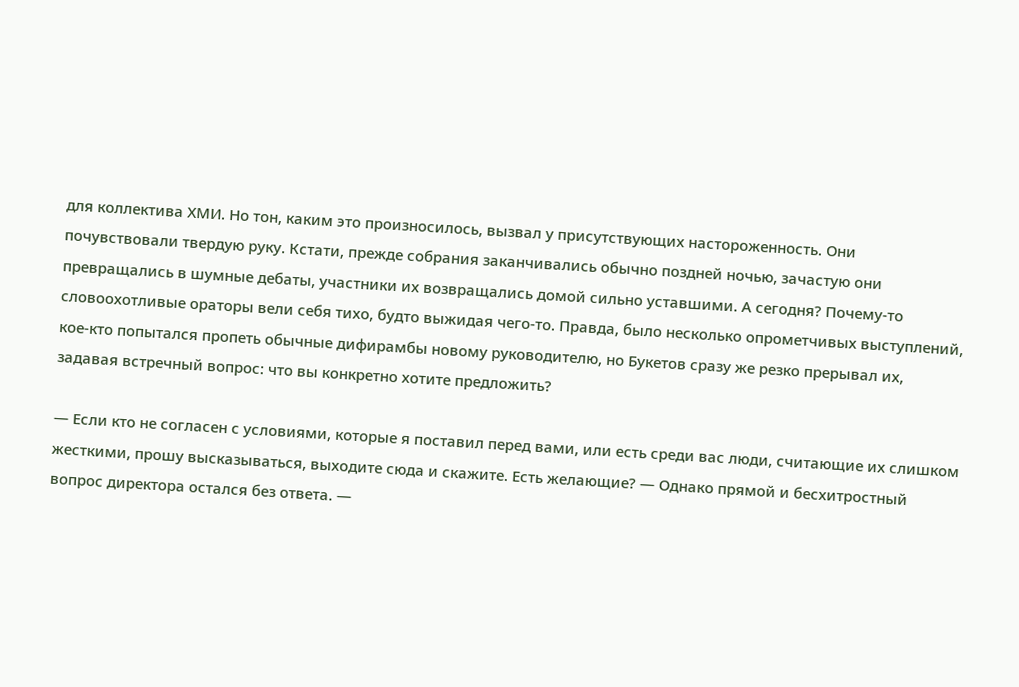для коллектива ХМИ. Но тон, каким это произносилось, вызвал у присутствующих настороженность. Они почувствовали твердую руку. Кстати, прежде собрания заканчивались обычно поздней ночью, зачастую они превращались в шумные дебаты, участники их возвращались домой сильно уставшими. А сегодня? Почему-то словоохотливые ораторы вели себя тихо, будто выжидая чего-то. Правда, было несколько опрометчивых выступлений, кое-кто попытался пропеть обычные дифирамбы новому руководителю, но Букетов сразу же резко прерывал их, задавая встречный вопрос: что вы конкретно хотите предложить?

— Если кто не согласен с условиями, которые я поставил перед вами, или есть среди вас люди, считающие их слишком жесткими, прошу высказываться, выходите сюда и скажите. Есть желающие? — Однако прямой и бесхитростный вопрос директора остался без ответа. —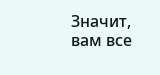Значит, вам все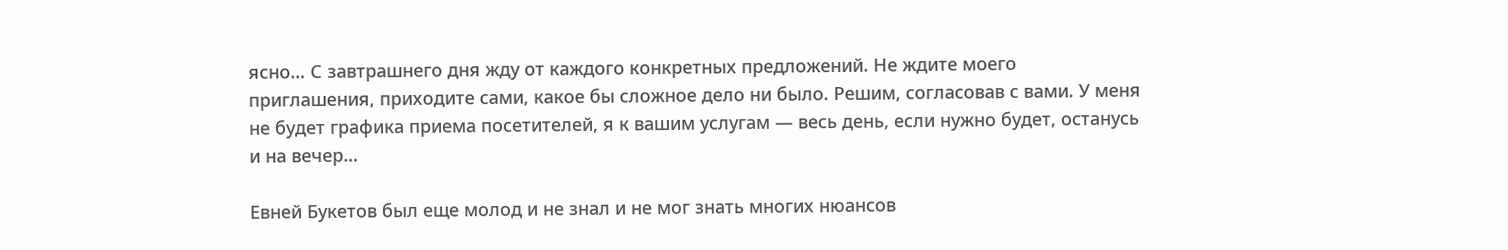ясно… С завтрашнего дня жду от каждого конкретных предложений. Не ждите моего приглашения, приходите сами, какое бы сложное дело ни было. Решим, согласовав с вами. У меня не будет графика приема посетителей, я к вашим услугам — весь день, если нужно будет, останусь и на вечер…

Евней Букетов был еще молод и не знал и не мог знать многих нюансов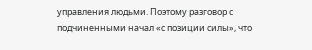управления людьми. Поэтому разговор с подчиненными начал «с позиции силы», что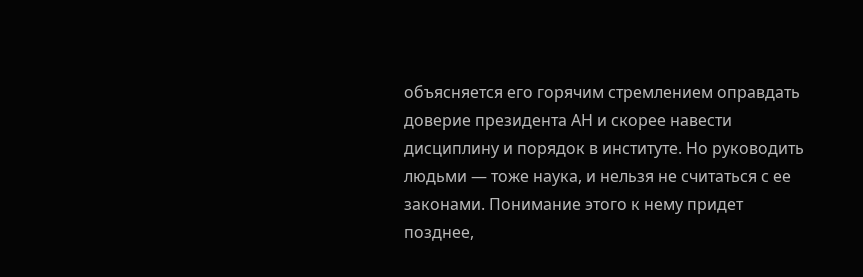объясняется его горячим стремлением оправдать доверие президента АН и скорее навести дисциплину и порядок в институте. Но руководить людьми — тоже наука, и нельзя не считаться с ее законами. Понимание этого к нему придет позднее,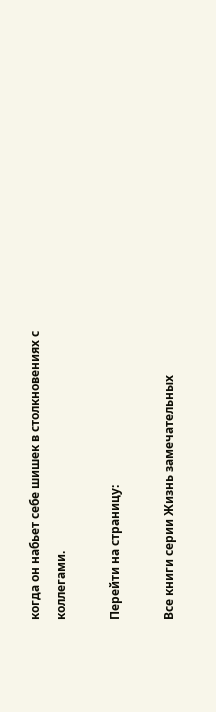когда он набьет себе шишек в столкновениях с коллегами.

Перейти на страницу:

Все книги серии Жизнь замечательных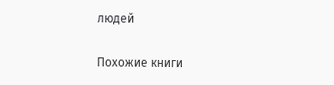людей

Похожие книги